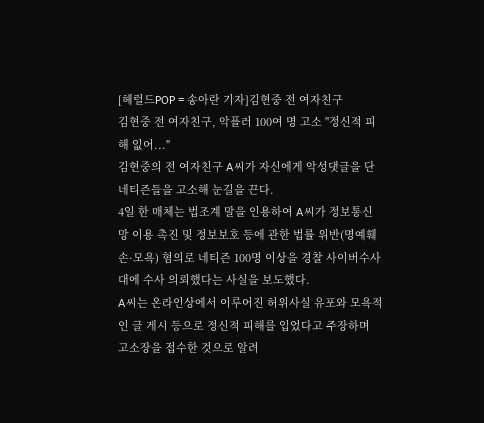[헤럴드POP = 송아란 기자]김현중 전 여자친구
김현중 전 여자친구, 악플러 100여 명 고소 "정신적 피해 잆어..."
김현중의 전 여자친구 A씨가 자신에게 악성댓글을 단 네티즌들을 고소해 눈길을 끈다.
4일 한 매체는 법조계 말을 인용하여 A씨가 정보통신망 이용 촉진 및 정보보호 등에 관한 법률 위반(명예훼손·모욕) 혐의로 네티즌 100명 이상을 경찰 사이버수사대에 수사 의뢰했다는 사실을 보도했다.
A씨는 온라인상에서 이루어진 허위사실 유포와 모욕적인 글 게시 등으로 정신적 피해를 입었다고 주장하며 고소장을 접수한 것으로 알려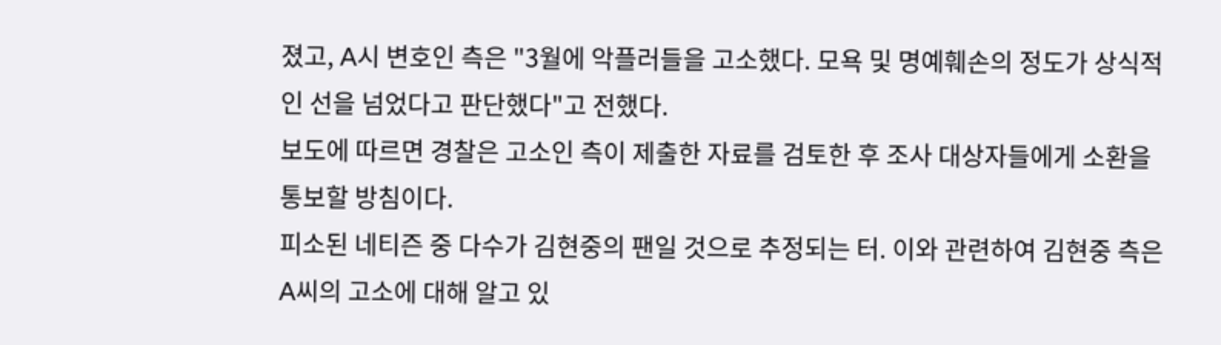졌고, A시 변호인 측은 "3월에 악플러들을 고소했다. 모욕 및 명예훼손의 정도가 상식적인 선을 넘었다고 판단했다"고 전했다.
보도에 따르면 경찰은 고소인 측이 제출한 자료를 검토한 후 조사 대상자들에게 소환을 통보할 방침이다.
피소된 네티즌 중 다수가 김현중의 팬일 것으로 추정되는 터. 이와 관련하여 김현중 측은 A씨의 고소에 대해 알고 있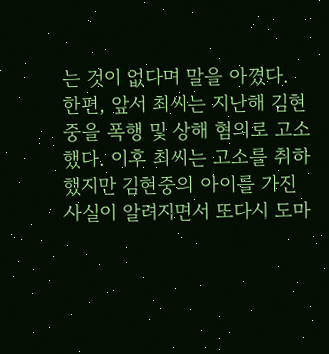는 것이 없다며 말을 아꼈다.
한편, 앞서 최씨는 지난해 김현중을 폭행 및 상해 혐의로 고소했다. 이후 최씨는 고소를 취하했지만 김현중의 아이를 가진 사실이 알려지면서 또다시 도마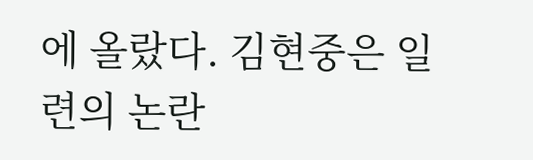에 올랐다. 김현중은 일련의 논란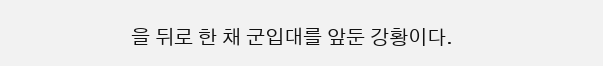을 뒤로 한 채 군입대를 앞둔 강황이다.